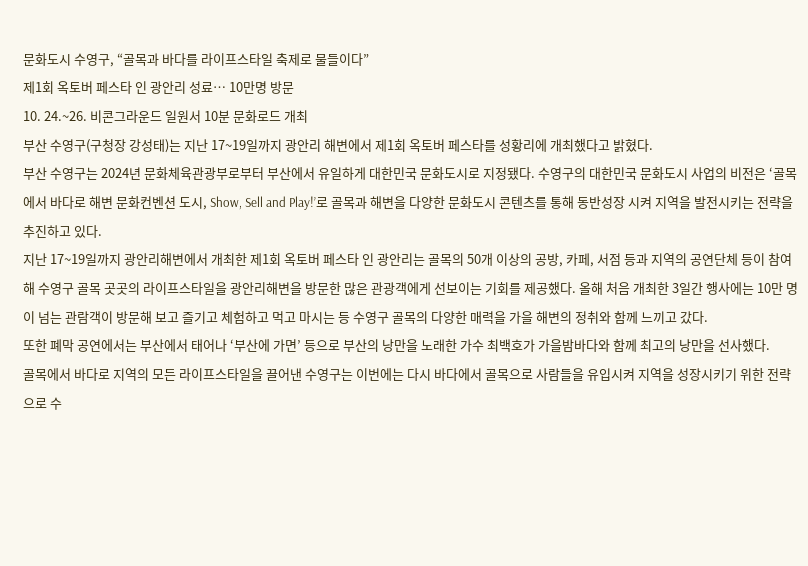문화도시 수영구, “골목과 바다를 라이프스타일 축제로 물들이다”
제1회 옥토버 페스타 인 광안리 성료… 10만명 방문
10. 24.~26. 비콘그라운드 일원서 10분 문화로드 개최
부산 수영구(구청장 강성태)는 지난 17~19일까지 광안리 해변에서 제1회 옥토버 페스타를 성황리에 개최했다고 밝혔다.
부산 수영구는 2024년 문화체육관광부로부터 부산에서 유일하게 대한민국 문화도시로 지정됐다. 수영구의 대한민국 문화도시 사업의 비전은 ‘골목에서 바다로 해변 문화컨벤션 도시, Show, Sell and Play!’로 골목과 해변을 다양한 문화도시 콘텐츠를 통해 동반성장 시켜 지역을 발전시키는 전략을 추진하고 있다.
지난 17~19일까지 광안리해변에서 개최한 제1회 옥토버 페스타 인 광안리는 골목의 50개 이상의 공방, 카페, 서점 등과 지역의 공연단체 등이 참여해 수영구 골목 곳곳의 라이프스타일을 광안리해변을 방문한 많은 관광객에게 선보이는 기회를 제공했다. 올해 처음 개최한 3일간 행사에는 10만 명이 넘는 관람객이 방문해 보고 즐기고 체험하고 먹고 마시는 등 수영구 골목의 다양한 매력을 가을 해변의 정취와 함께 느끼고 갔다.
또한 폐막 공연에서는 부산에서 태어나 ‘부산에 가면’ 등으로 부산의 낭만을 노래한 가수 최백호가 가을밤바다와 함께 최고의 낭만을 선사했다.
골목에서 바다로 지역의 모든 라이프스타일을 끌어낸 수영구는 이번에는 다시 바다에서 골목으로 사람들을 유입시켜 지역을 성장시키기 위한 전략으로 수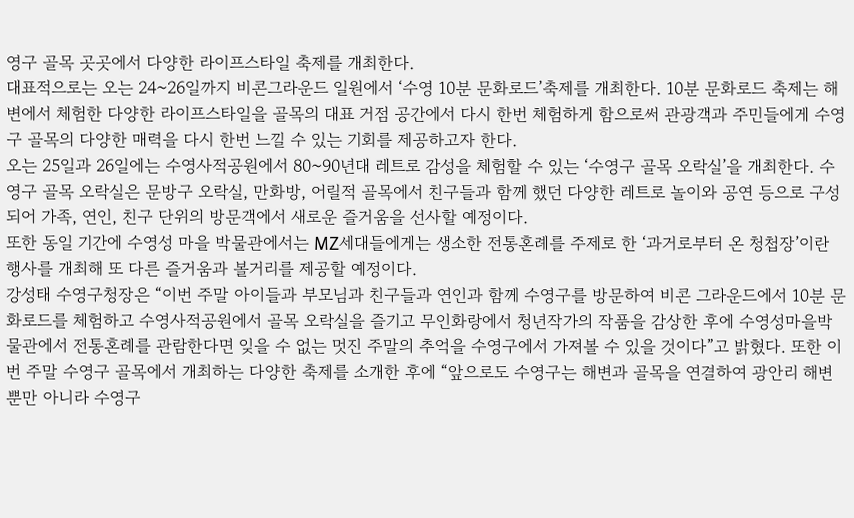영구 골목 곳곳에서 다양한 라이프스타일 축제를 개최한다.
대표적으로는 오는 24~26일까지 비콘그라운드 일원에서 ‘수영 10분 문화로드’축제를 개최한다. 10분 문화로드 축제는 해변에서 체험한 다양한 라이프스타일을 골목의 대표 거점 공간에서 다시 한번 체험하게 함으로써 관광객과 주민들에게 수영구 골목의 다양한 매력을 다시 한번 느낄 수 있는 기회를 제공하고자 한다.
오는 25일과 26일에는 수영사적공원에서 80~90년대 레트로 감성을 체험할 수 있는 ‘수영구 골목 오락실’을 개최한다. 수영구 골목 오락실은 문방구 오락실, 만화방, 어릴적 골목에서 친구들과 함께 했던 다양한 레트로 놀이와 공연 등으로 구성되어 가족, 연인, 친구 단위의 방문객에서 새로운 즐거움을 선사할 예정이다.
또한 동일 기간에 수영성 마을 박물관에서는 MZ세대들에게는 생소한 전통혼례를 주제로 한 ‘과거로부터 온 청첩장’이란 행사를 개최해 또 다른 즐거움과 볼거리를 제공할 예정이다.
강성태 수영구청장은 “이번 주말 아이들과 부모님과 친구들과 연인과 함께 수영구를 방문하여 비콘 그라운드에서 10분 문화로드를 체험하고 수영사적공원에서 골목 오락실을 즐기고 무인화랑에서 청년작가의 작품을 감상한 후에 수영성마을박물관에서 전통혼례를 관람한다면 잊을 수 없는 멋진 주말의 추억을 수영구에서 가져볼 수 있을 것이다”고 밝혔다. 또한 이번 주말 수영구 골목에서 개최하는 다양한 축제를 소개한 후에 “앞으로도 수영구는 해변과 골목을 연결하여 광안리 해변뿐만 아니라 수영구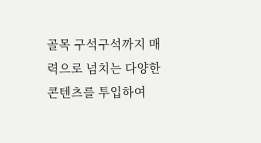골목 구석구석까지 매력으로 넘치는 다양한 콘텐츠를 투입하여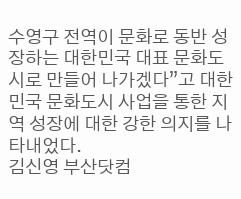수영구 전역이 문화로 동반 성장하는 대한민국 대표 문화도시로 만들어 나가겠다”고 대한민국 문화도시 사업을 통한 지역 성장에 대한 강한 의지를 나타내었다.
김신영 부산닷컴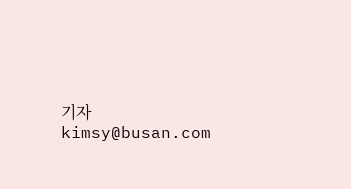기자 kimsy@busan.com